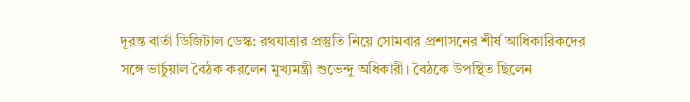দূরন্ত বার্তা ডিজিটাল ডেস্ক: রথযাত্রার প্রস্তুতি নিয়ে সোমবার প্রশাসনের শীর্ষ আধিকারিকদের সঙ্গে ভার্চুয়াল বৈঠক করলেন মুখ্যমন্ত্রী শুভেন্দু অধিকারী। বৈঠকে উপস্থিত ছিলেন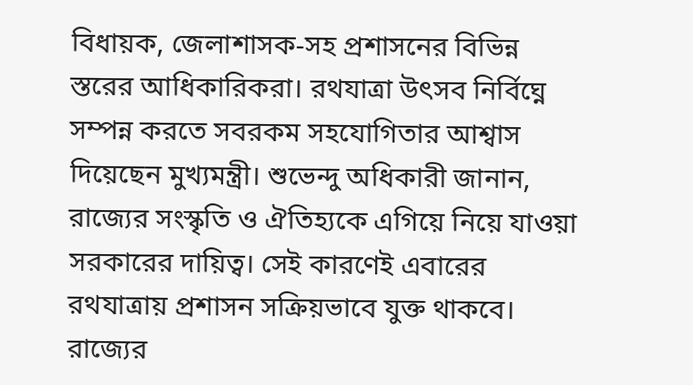বিধায়ক, জেলাশাসক-সহ প্রশাসনের বিভিন্ন স্তরের আধিকারিকরা। রথযাত্রা উৎসব নির্বিঘ্নে সম্পন্ন করতে সবরকম সহযোগিতার আশ্বাস দিয়েছেন মুখ্যমন্ত্রী। শুভেন্দু অধিকারী জানান, রাজ্যের সংস্কৃতি ও ঐতিহ্যকে এগিয়ে নিয়ে যাওয়া সরকারের দায়িত্ব। সেই কারণেই এবারের রথযাত্রায় প্রশাসন সক্রিয়ভাবে যুক্ত থাকবে। রাজ্যের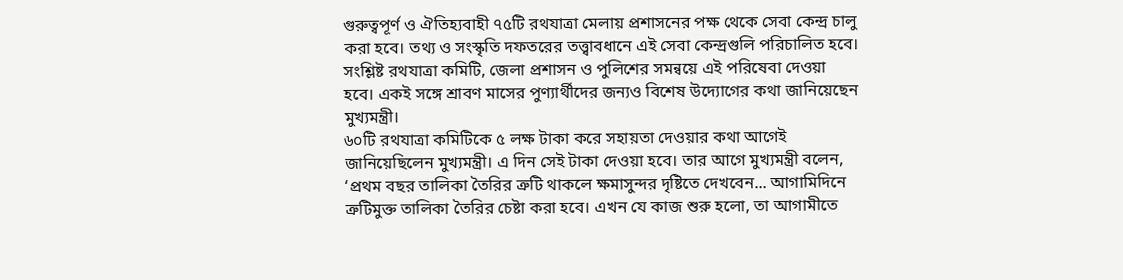গুরুত্বপূর্ণ ও ঐতিহ্যবাহী ৭৫টি রথযাত্রা মেলায় প্রশাসনের পক্ষ থেকে সেবা কেন্দ্র চালু করা হবে। তথ্য ও সংস্কৃতি দফতরের তত্ত্বাবধানে এই সেবা কেন্দ্রগুলি পরিচালিত হবে। সংশ্লিষ্ট রথযাত্রা কমিটি, জেলা প্রশাসন ও পুলিশের সমন্বয়ে এই পরিষেবা দেওয়া হবে। একই সঙ্গে শ্রাবণ মাসের পুণ্যার্থীদের জন্যও বিশেষ উদ্যোগের কথা জানিয়েছেন মুখ্যমন্ত্রী।
৬০টি রথযাত্রা কমিটিকে ৫ লক্ষ টাকা করে সহায়তা দেওয়ার কথা আগেই জানিয়েছিলেন মুখ্যমন্ত্রী। এ দিন সেই টাকা দেওয়া হবে। তার আগে মুখ্যমন্ত্রী বলেন, ‘প্রথম বছর তালিকা তৈরির ত্রুটি থাকলে ক্ষমাসুন্দর দৃষ্টিতে দেখবেন... আগামিদিনে ত্রুটিমুক্ত তালিকা তৈরির চেষ্টা করা হবে। এখন যে কাজ শুরু হলো, তা আগামীতে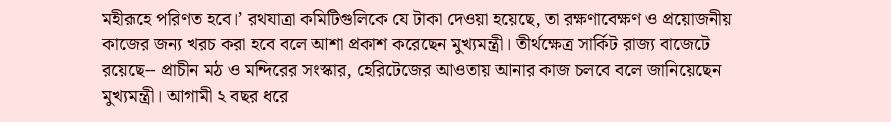মহীরূহে পরিণত হবে।’ রথযাত্রা কমিটিগুলিকে যে টাকা দেওয়া হয়েছে, তা রক্ষণাবেক্ষণ ও প্রয়োজনীয় কাজের জন্য খরচ করা হবে বলে আশা প্রকাশ করেছেন মুখ্যমন্ত্রী। তীর্থক্ষেত্র সার্কিট রাজ্য বাজেটে রয়েছে-- প্রাচীন মঠ ও মন্দিরের সংস্কার, হেরিটেজের আওতায় আনার কাজ চলবে বলে জানিয়েছেন মুখ্যমন্ত্রী। আগামী ২ বছর ধরে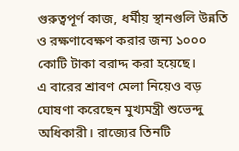গুরুত্বপূর্ণ কাজ, ধর্মীয় স্থানগুলি উন্নতি ও রক্ষণাবেক্ষণ করার জন্য ১০০০ কোটি টাকা বরাদ্দ করা হয়েছে।
এ বারের শ্রাবণ মেলা নিয়েও বড় ঘোষণা করেছেন মুখ্যমন্ত্রী শুভেন্দু অধিকারী। রাজ্যের তিনটি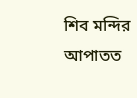শিব মন্দির আপাতত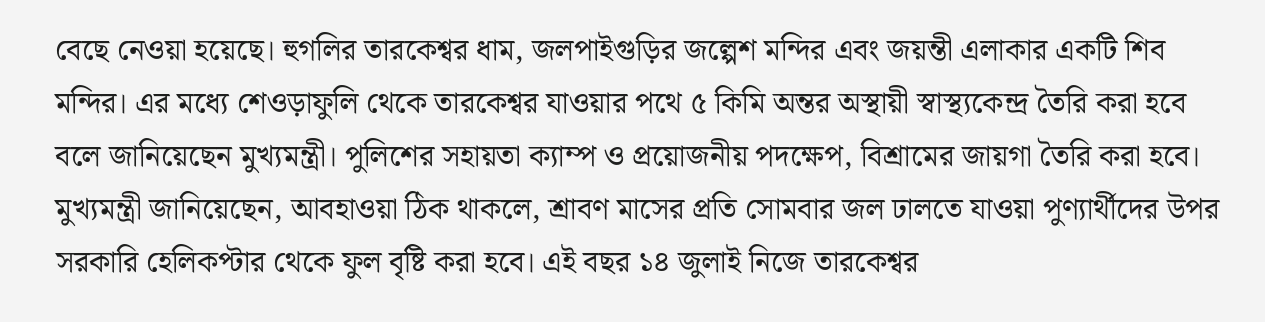বেছে নেওয়া হয়েছে। হুগলির তারকেশ্বর ধাম, জলপাইগুড়ির জল্পেশ মন্দির এবং জয়ন্তী এলাকার একটি শিব মন্দির। এর মধ্যে শেওড়াফুলি থেকে তারকেশ্বর যাওয়ার পথে ৫ কিমি অন্তর অস্থায়ী স্বাস্থ্যকেন্দ্র তৈরি করা হবে বলে জানিয়েছেন মুখ্যমন্ত্রী। পুলিশের সহায়তা ক্যাম্প ও প্রয়োজনীয় পদক্ষেপ, বিশ্রামের জায়গা তৈরি করা হবে। মুখ্যমন্ত্রী জানিয়েছেন, আবহাওয়া ঠিক থাকলে, শ্রাবণ মাসের প্রতি সোমবার জল ঢালতে যাওয়া পুণ্যার্থীদের উপর সরকারি হেলিকপ্টার থেকে ফুল বৃষ্টি করা হবে। এই বছর ১৪ জুলাই নিজে তারকেশ্বর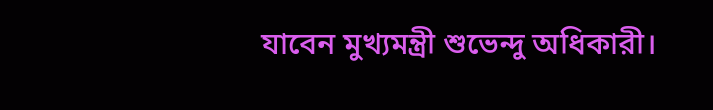যাবেন মুখ্যমন্ত্রী শুভেন্দু অধিকারী।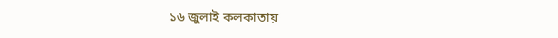১৬ জুলাই কলকাতায়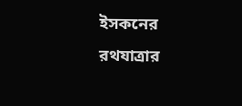ইসকনের রথযাত্রার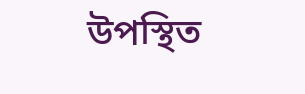উপস্থিত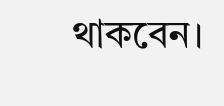থাকবেন।